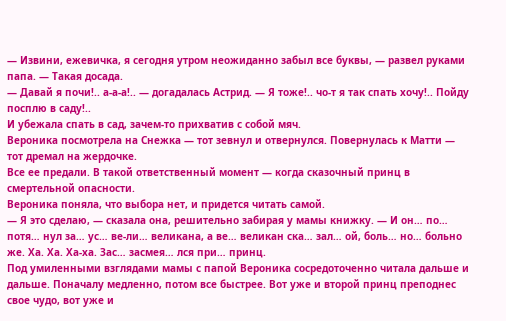— Извини, ежевичка, я сегодня утром неожиданно забыл все буквы, — развел руками папа. — Такая досада.
— Давай я почи!.. а-а-а!.. — догадалась Астрид. — Я тоже!.. чо-т я так спать хочу!.. Пойду посплю в саду!..
И убежала спать в сад, зачем-то прихватив с собой мяч.
Вероника посмотрела на Снежка — тот зевнул и отвернулся. Повернулась к Матти — тот дремал на жердочке.
Все ее предали. В такой ответственный момент — когда сказочный принц в смертельной опасности.
Вероника поняла, что выбора нет, и придется читать самой.
— Я это сделаю, — сказала она, решительно забирая у мамы книжку. — И он… по… потя… нул за… ус… ве-ли… великана, а ве… великан ска… зал… ой, боль… но… больно же. Ха. Ха. Ха-ха. Зас… засмея… лся при… принц.
Под умиленными взглядами мамы с папой Вероника сосредоточенно читала дальше и дальше. Поначалу медленно, потом все быстрее. Вот уже и второй принц преподнес свое чудо, вот уже и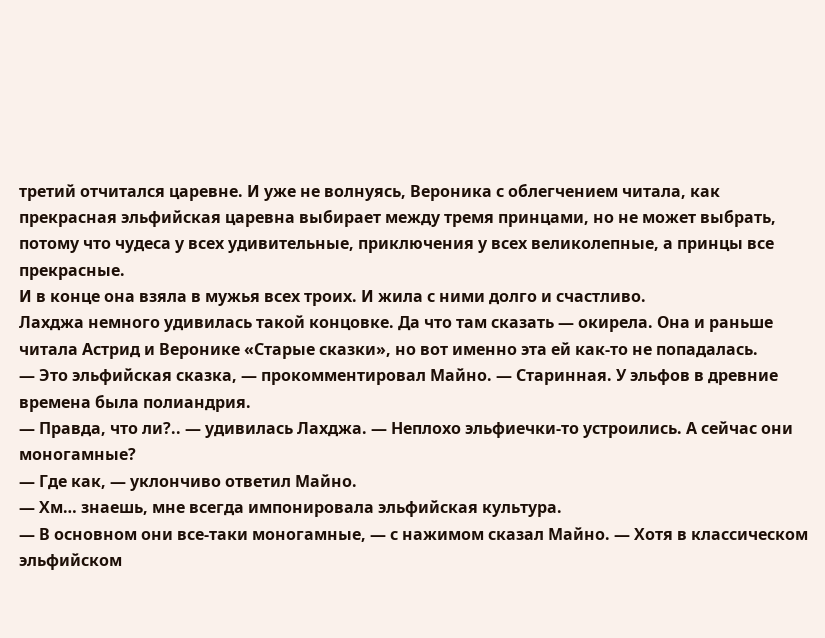третий отчитался царевне. И уже не волнуясь, Вероника с облегчением читала, как прекрасная эльфийская царевна выбирает между тремя принцами, но не может выбрать, потому что чудеса у всех удивительные, приключения у всех великолепные, а принцы все прекрасные.
И в конце она взяла в мужья всех троих. И жила с ними долго и счастливо.
Лахджа немного удивилась такой концовке. Да что там сказать — окирела. Она и раньше читала Астрид и Веронике «Старые сказки», но вот именно эта ей как-то не попадалась.
— Это эльфийская сказка, — прокомментировал Майно. — Старинная. У эльфов в древние времена была полиандрия.
— Правда, что ли?.. — удивилась Лахджа. — Неплохо эльфиечки-то устроились. А сейчас они моногамные?
— Где как, — уклончиво ответил Майно.
— Хм… знаешь, мне всегда импонировала эльфийская культура.
— В основном они все-таки моногамные, — с нажимом сказал Майно. — Хотя в классическом эльфийском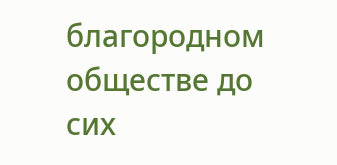благородном обществе до сих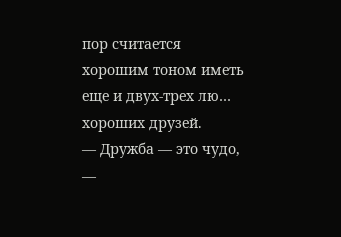пор считается хорошим тоном иметь еще и двух-трех лю… хороших друзей.
— Дружба — это чудо, —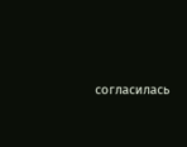согласилась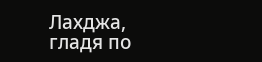Лахджа, гладя по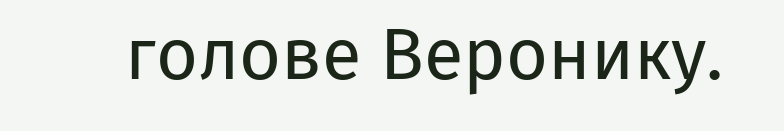голове Веронику.